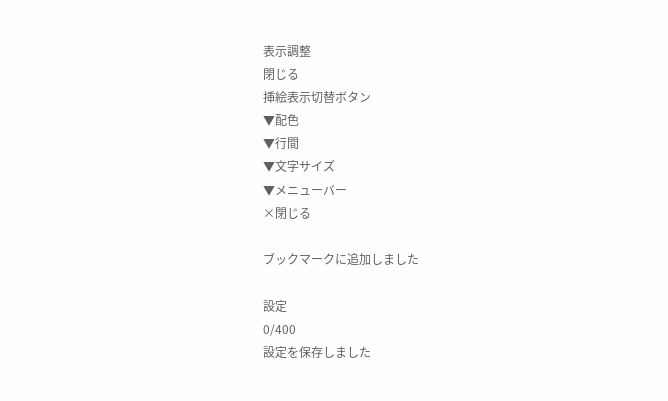表示調整
閉じる
挿絵表示切替ボタン
▼配色
▼行間
▼文字サイズ
▼メニューバー
×閉じる

ブックマークに追加しました

設定
0/400
設定を保存しました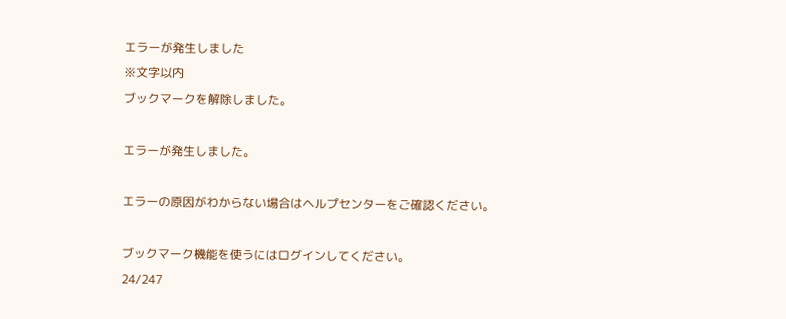エラーが発生しました
※文字以内
ブックマークを解除しました。

エラーが発生しました。

エラーの原因がわからない場合はヘルプセンターをご確認ください。

ブックマーク機能を使うにはログインしてください。
24/247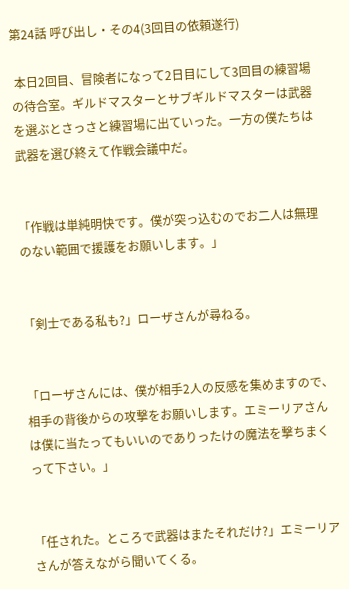第24話 呼び出し・その4(3回目の依頼遂行)

 本日2回目、冒険者になって2日目にして3回目の練習場の待合室。ギルドマスターとサブギルドマスターは武器を選ぶとさっさと練習場に出ていった。一方の僕たちは武器を選び終えて作戦会議中だ。


「作戦は単純明快です。僕が突っ込むのでお二人は無理のない範囲で援護をお願いします。」


「剣士である私も?」ローザさんが尋ねる。


「ローザさんには、僕が相手2人の反感を集めますので、相手の背後からの攻撃をお願いします。エミーリアさんは僕に当たってもいいのでありったけの魔法を撃ちまくって下さい。」


「任された。ところで武器はまたそれだけ?」エミーリアさんが答えながら聞いてくる。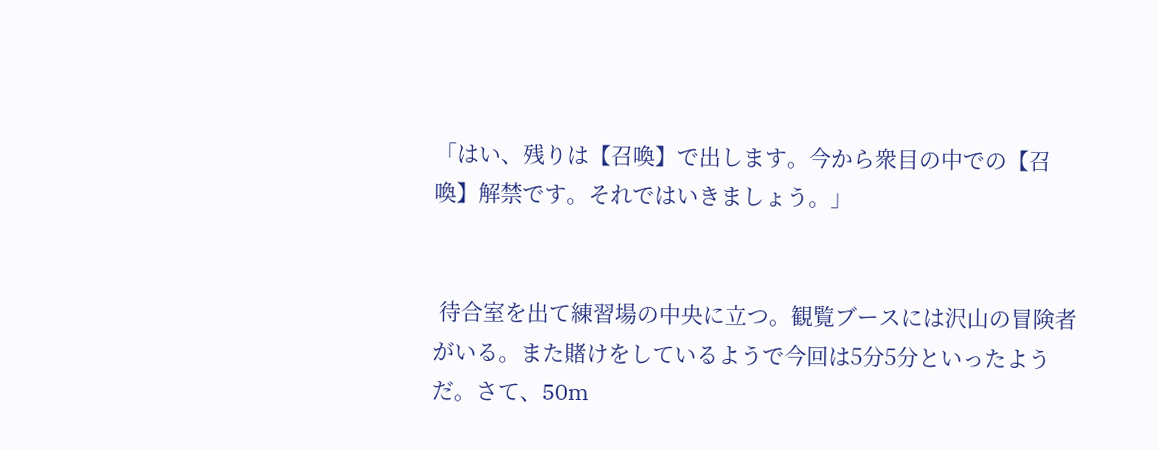「はい、残りは【召喚】で出します。今から衆目の中での【召喚】解禁です。それではいきましょう。」


 待合室を出て練習場の中央に立つ。観覧ブースには沢山の冒険者がいる。また賭けをしているようで今回は5分5分といったようだ。さて、50m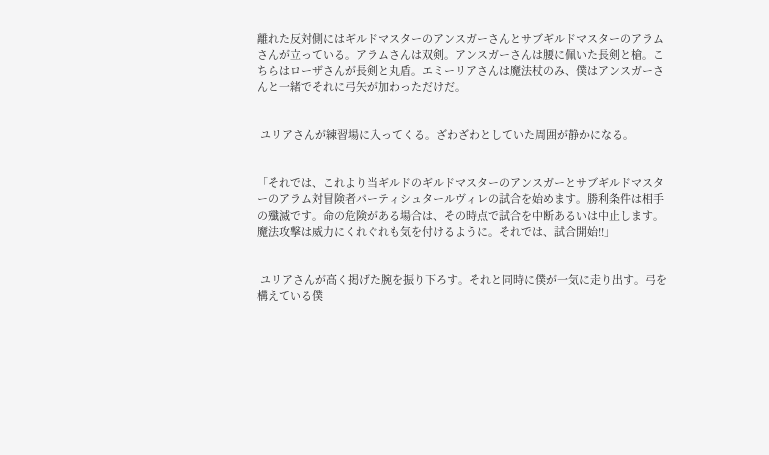離れた反対側にはギルドマスターのアンスガーさんとサブギルドマスターのアラムさんが立っている。アラムさんは双剣。アンスガーさんは腰に佩いた長剣と槍。こちらはローザさんが長剣と丸盾。エミーリアさんは魔法杖のみ、僕はアンスガーさんと一緒でそれに弓矢が加わっただけだ。


 ユリアさんが練習場に入ってくる。ざわざわとしていた周囲が静かになる。


「それでは、これより当ギルドのギルドマスターのアンスガーとサブギルドマスターのアラム対冒険者パーティシュタールヴィレの試合を始めます。勝利条件は相手の殲滅です。命の危険がある場合は、その時点で試合を中断あるいは中止します。魔法攻撃は威力にくれぐれも気を付けるように。それでは、試合開始!!」


 ユリアさんが高く掲げた腕を振り下ろす。それと同時に僕が一気に走り出す。弓を構えている僕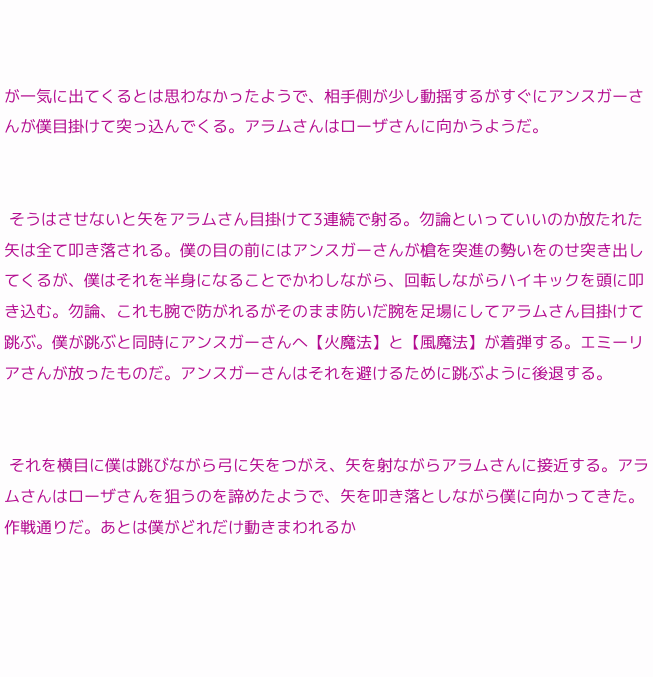が一気に出てくるとは思わなかったようで、相手側が少し動揺するがすぐにアンスガーさんが僕目掛けて突っ込んでくる。アラムさんはローザさんに向かうようだ。


 そうはさせないと矢をアラムさん目掛けて3連続で射る。勿論といっていいのか放たれた矢は全て叩き落される。僕の目の前にはアンスガーさんが槍を突進の勢いをのせ突き出してくるが、僕はそれを半身になることでかわしながら、回転しながらハイキックを頭に叩き込む。勿論、これも腕で防がれるがそのまま防いだ腕を足場にしてアラムさん目掛けて跳ぶ。僕が跳ぶと同時にアンスガーさんへ【火魔法】と【風魔法】が着弾する。エミーリアさんが放ったものだ。アンスガーさんはそれを避けるために跳ぶように後退する。


 それを横目に僕は跳びながら弓に矢をつがえ、矢を射ながらアラムさんに接近する。アラムさんはローザさんを狙うのを諦めたようで、矢を叩き落としながら僕に向かってきた。作戦通りだ。あとは僕がどれだけ動きまわれるか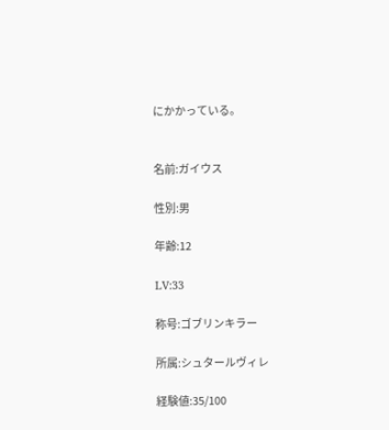にかかっている。


名前:ガイウス

性別:男

年齢:12

LV:33

称号:ゴブリンキラー

所属:シュタールヴィレ

経験値:35/100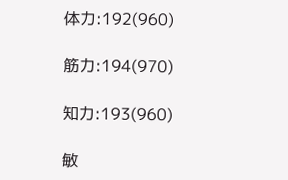体力:192(960)

筋力:194(970)

知力:193(960)

敏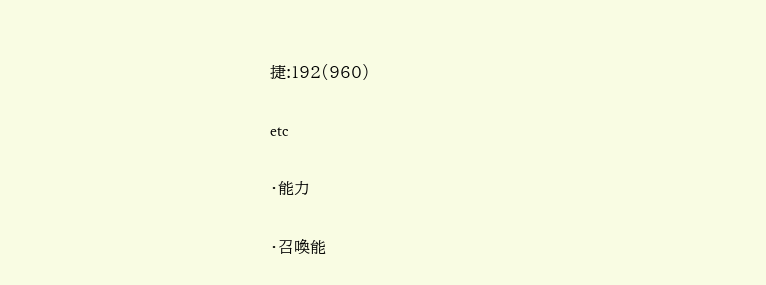捷:192(960)

etc

・能力

・召喚能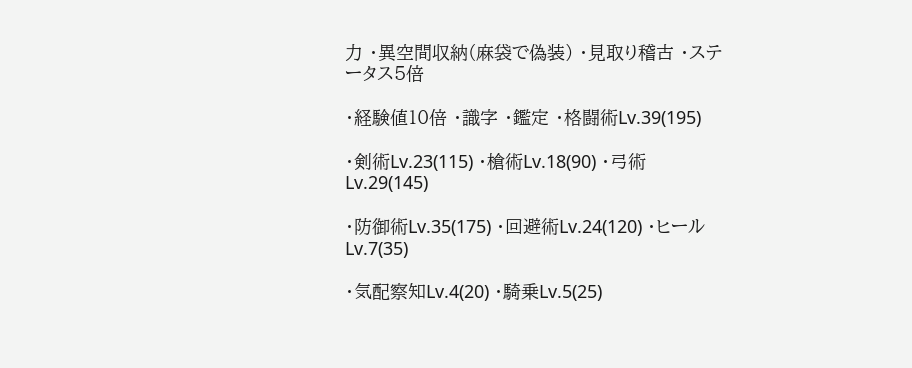力 ・異空間収納(麻袋で偽装) ・見取り稽古 ・ステータス5倍

・経験値10倍 ・識字 ・鑑定 ・格闘術Lv.39(195)

・剣術Lv.23(115) ・槍術Lv.18(90) ・弓術Lv.29(145)

・防御術Lv.35(175) ・回避術Lv.24(120) ・ヒールLv.7(35)

・気配察知Lv.4(20) ・騎乗Lv.5(25)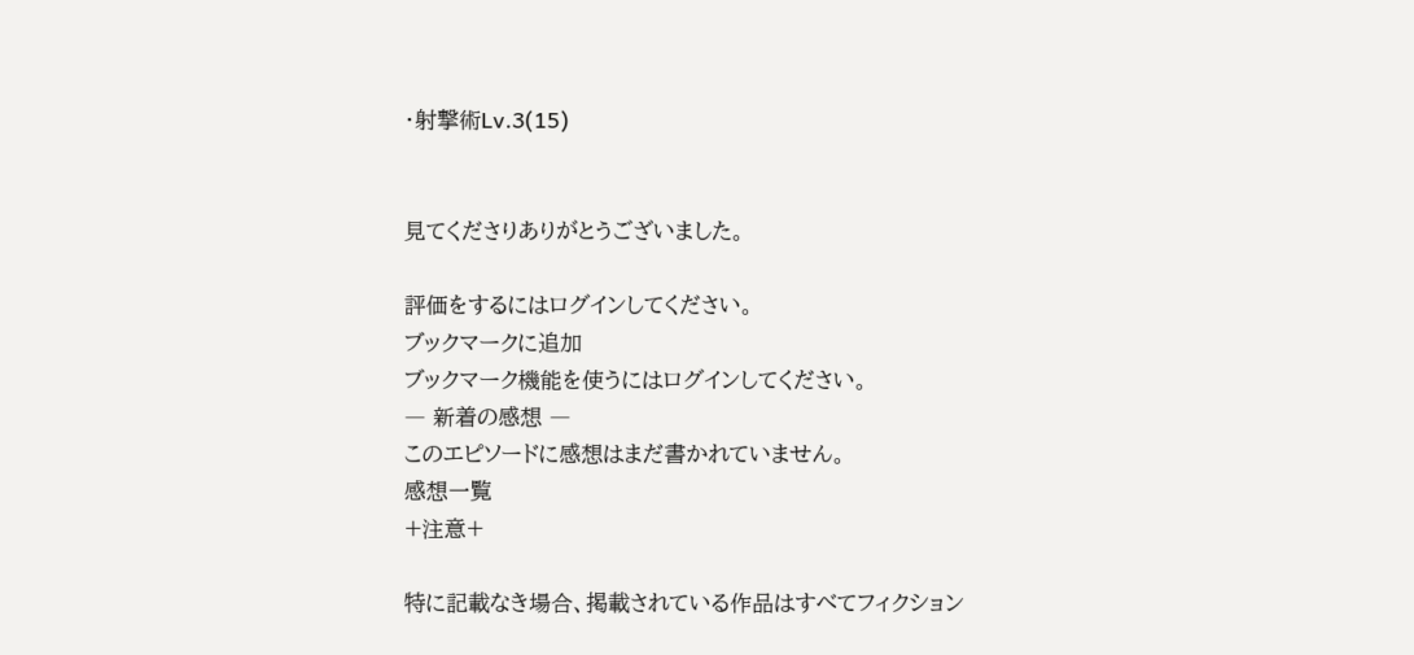・射撃術Lv.3(15)


見てくださりありがとうございました。

評価をするにはログインしてください。
ブックマークに追加
ブックマーク機能を使うにはログインしてください。
― 新着の感想 ―
このエピソードに感想はまだ書かれていません。
感想一覧
+注意+

特に記載なき場合、掲載されている作品はすべてフィクション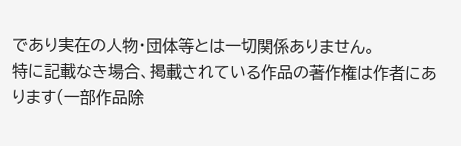であり実在の人物・団体等とは一切関係ありません。
特に記載なき場合、掲載されている作品の著作権は作者にあります(一部作品除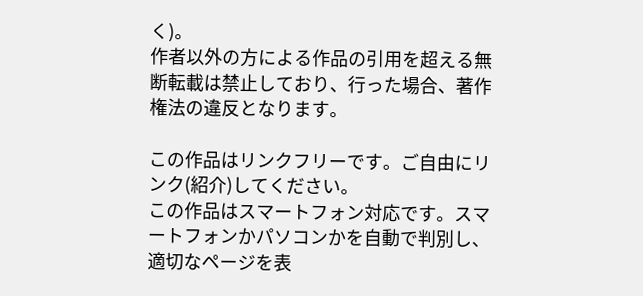く)。
作者以外の方による作品の引用を超える無断転載は禁止しており、行った場合、著作権法の違反となります。

この作品はリンクフリーです。ご自由にリンク(紹介)してください。
この作品はスマートフォン対応です。スマートフォンかパソコンかを自動で判別し、適切なページを表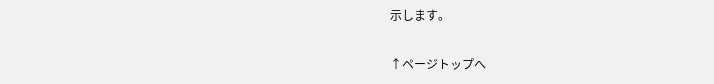示します。

↑ページトップへ